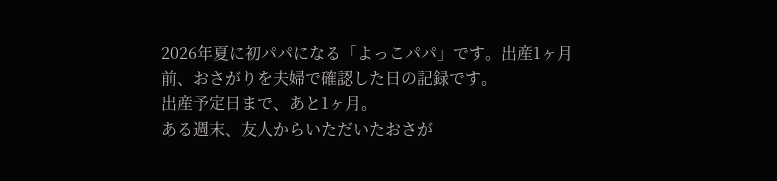2026年夏に初パパになる「よっこパパ」です。出産1ヶ月前、おさがりを夫婦で確認した日の記録です。
出産予定日まで、あと1ヶ月。
ある週末、友人からいただいたおさが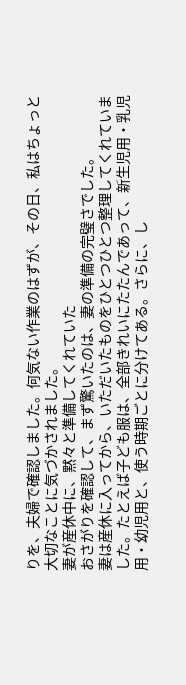りを、夫婦で確認しました。何気ない作業のはずが、その日、私はちょっと大切なことに気づかされました。
妻が産休中に、黙々と準備してくれていた
おさがりを確認して、まず驚いたのは、妻の準備の完璧さでした。
妻は産休に入ってから、いただいたものをひとつひとつ整理してくれていました。たとえば子ども服は、全部きれいにたたんであって、新生児用・乳児用・幼児用と、使う時期ごとに分けてある。さらに、し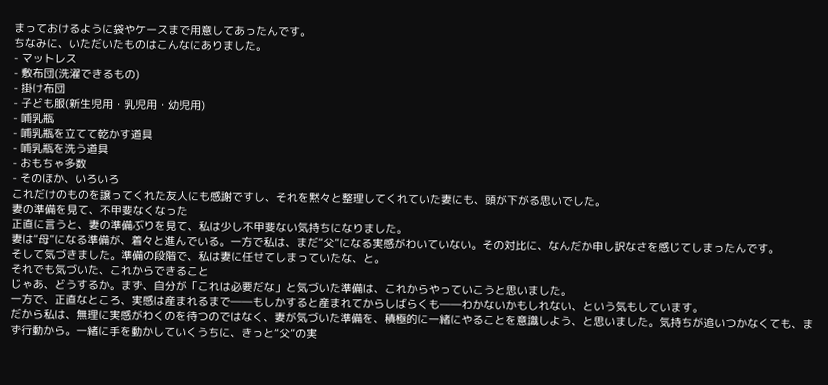まっておけるように袋やケースまで用意してあったんです。
ちなみに、いただいたものはこんなにありました。
- マットレス
- 敷布団(洗濯できるもの)
- 掛け布団
- 子ども服(新生児用・乳児用・幼児用)
- 哺乳瓶
- 哺乳瓶を立てて乾かす道具
- 哺乳瓶を洗う道具
- おもちゃ多数
- そのほか、いろいろ
これだけのものを譲ってくれた友人にも感謝ですし、それを黙々と整理してくれていた妻にも、頭が下がる思いでした。
妻の準備を見て、不甲斐なくなった
正直に言うと、妻の準備ぶりを見て、私は少し不甲斐ない気持ちになりました。
妻は“母”になる準備が、着々と進んでいる。一方で私は、まだ“父”になる実感がわいていない。その対比に、なんだか申し訳なさを感じてしまったんです。
そして気づきました。準備の段階で、私は妻に任せてしまっていたな、と。
それでも気づいた、これからできること
じゃあ、どうするか。まず、自分が「これは必要だな」と気づいた準備は、これからやっていこうと思いました。
一方で、正直なところ、実感は産まれるまで――もしかすると産まれてからしばらくも――わかないかもしれない、という気もしています。
だから私は、無理に実感がわくのを待つのではなく、妻が気づいた準備を、積極的に一緒にやることを意識しよう、と思いました。気持ちが追いつかなくても、まず行動から。一緒に手を動かしていくうちに、きっと“父”の実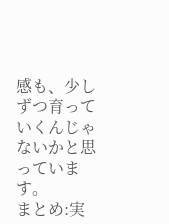感も、少しずつ育っていくんじゃないかと思っています。
まとめ:実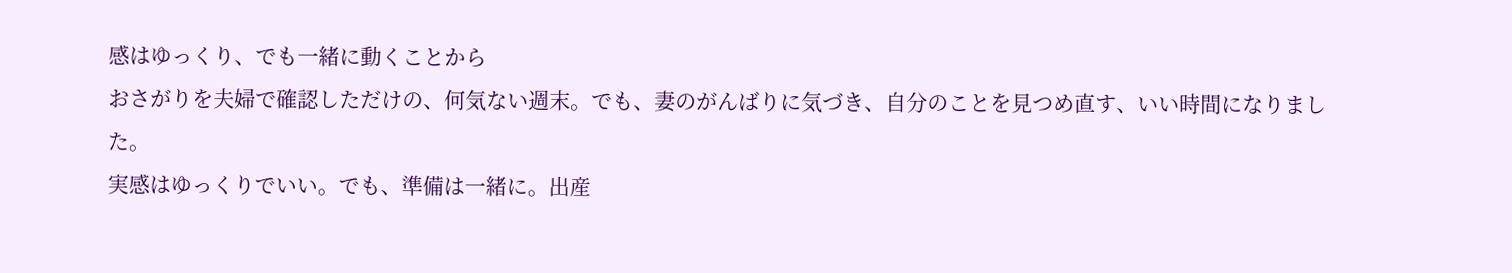感はゆっくり、でも一緒に動くことから
おさがりを夫婦で確認しただけの、何気ない週末。でも、妻のがんばりに気づき、自分のことを見つめ直す、いい時間になりました。
実感はゆっくりでいい。でも、準備は一緒に。出産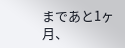まであと1ヶ月、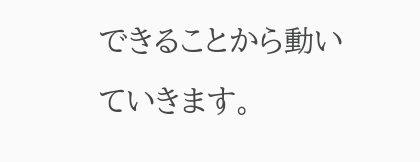できることから動いていきます。